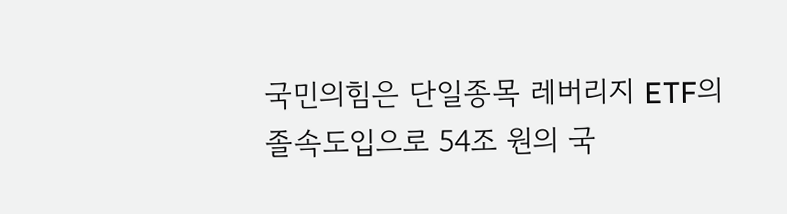국민의힘은 단일종목 레버리지 ETF의 졸속도입으로 54조 원의 국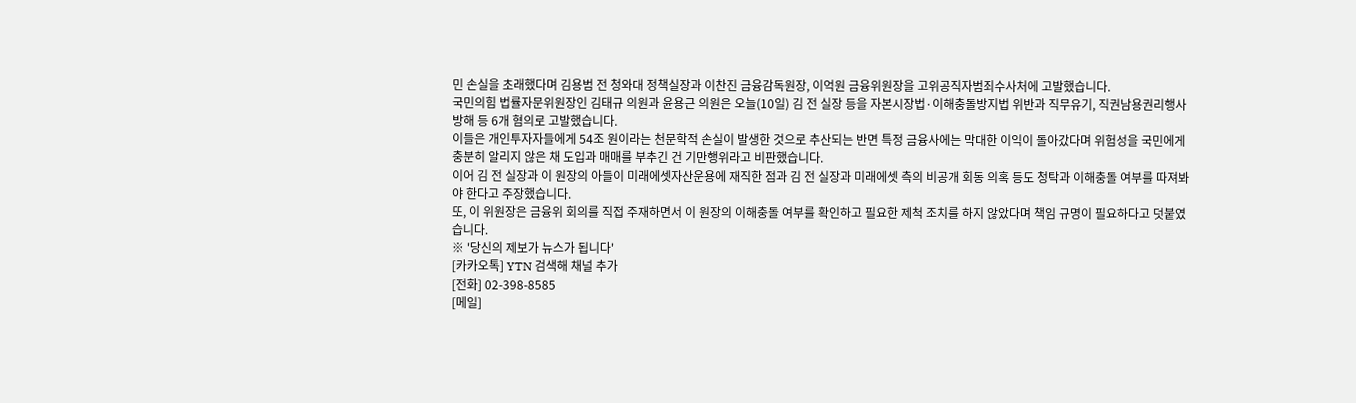민 손실을 초래했다며 김용범 전 청와대 정책실장과 이찬진 금융감독원장, 이억원 금융위원장을 고위공직자범죄수사처에 고발했습니다.
국민의힘 법률자문위원장인 김태규 의원과 윤용근 의원은 오늘(10일) 김 전 실장 등을 자본시장법·이해충돌방지법 위반과 직무유기, 직권남용권리행사방해 등 6개 혐의로 고발했습니다.
이들은 개인투자자들에게 54조 원이라는 천문학적 손실이 발생한 것으로 추산되는 반면 특정 금융사에는 막대한 이익이 돌아갔다며 위험성을 국민에게 충분히 알리지 않은 채 도입과 매매를 부추긴 건 기만행위라고 비판했습니다.
이어 김 전 실장과 이 원장의 아들이 미래에셋자산운용에 재직한 점과 김 전 실장과 미래에셋 측의 비공개 회동 의혹 등도 청탁과 이해충돌 여부를 따져봐야 한다고 주장했습니다.
또, 이 위원장은 금융위 회의를 직접 주재하면서 이 원장의 이해충돌 여부를 확인하고 필요한 제척 조치를 하지 않았다며 책임 규명이 필요하다고 덧붙였습니다.
※ '당신의 제보가 뉴스가 됩니다'
[카카오톡] YTN 검색해 채널 추가
[전화] 02-398-8585
[메일]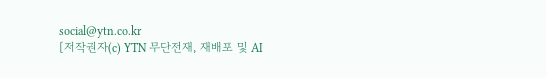social@ytn.co.kr
[저작권자(c) YTN 무단전재, 재배포 및 AI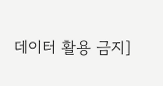데이터 활용 금지]